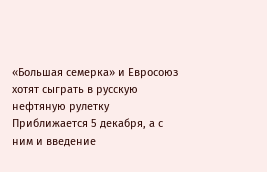«Большая семерка» и Евросоюз хотят сыграть в русскую нефтяную рулетку
Приближается 5 декабря, а с ним и введение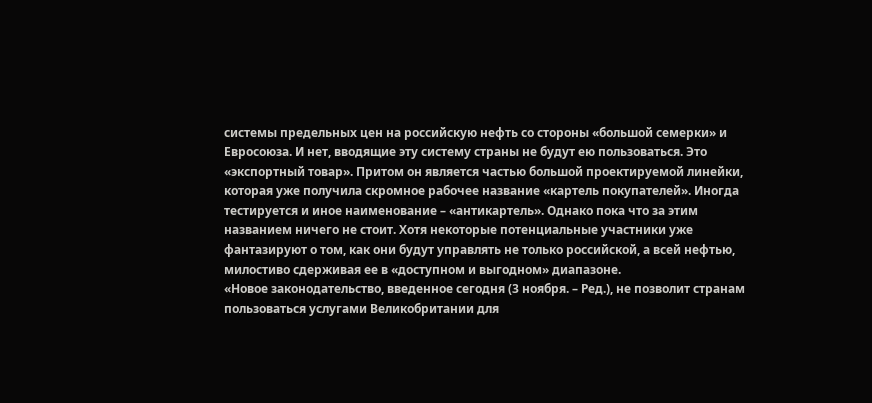системы предельных цен на российскую нефть со стороны «большой семерки» и Евросоюза. И нет, вводящие эту систему страны не будут ею пользоваться. Это «экспортный товар». Притом он является частью большой проектируемой линейки, которая уже получила скромное рабочее название «картель покупателей». Иногда тестируется и иное наименование – «антикартель». Однако пока что за этим названием ничего не стоит. Хотя некоторые потенциальные участники уже фантазируют о том, как они будут управлять не только российской, а всей нефтью, милостиво сдерживая ее в «доступном и выгодном» диапазоне.
«Новое законодательство, введенное сегодня (3 ноября. – Ред.), не позволит странам пользоваться услугами Великобритании для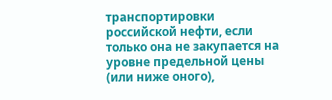транспортировки российской нефти, если только она не закупается на уровне предельной цены (или ниже оного),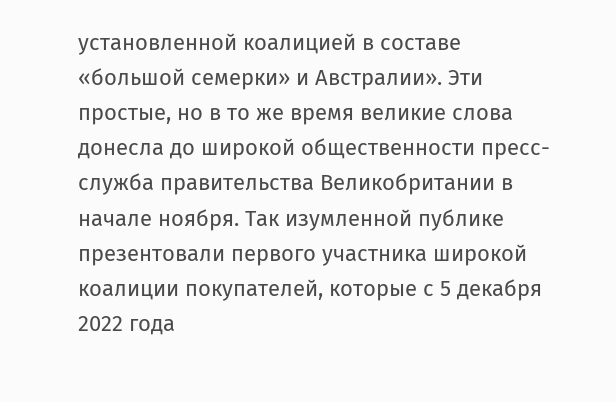установленной коалицией в составе «большой семерки» и Австралии». Эти простые, но в то же время великие слова донесла до широкой общественности пресс-служба правительства Великобритании в начале ноября. Так изумленной публике презентовали первого участника широкой коалиции покупателей, которые с 5 декабря 2022 года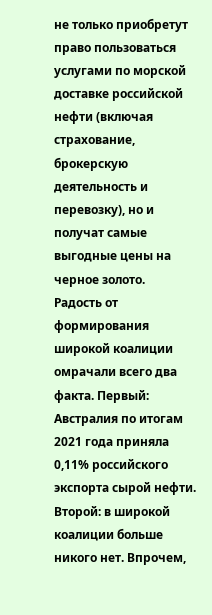не только приобретут право пользоваться услугами по морской доставке российской нефти (включая страхование, брокерскую деятельность и перевозку), но и получат самые выгодные цены на черное золото.
Радость от формирования широкой коалиции омрачали всего два факта. Первый: Австралия по итогам 2021 года приняла 0,11% российского экспорта сырой нефти. Второй: в широкой коалиции больше никого нет. Впрочем,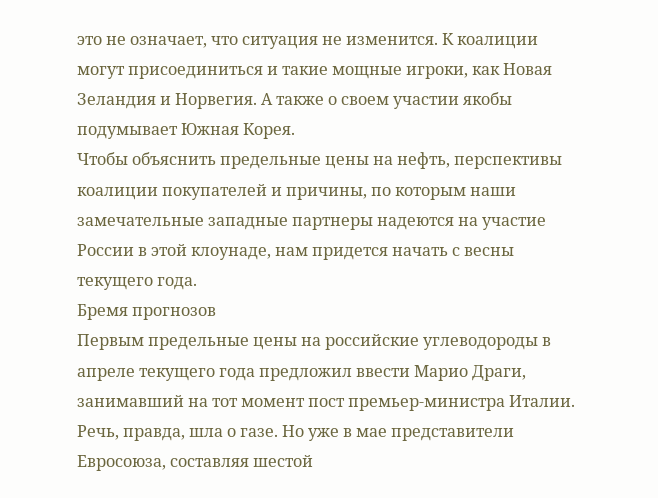это не означает, что ситуация не изменится. К коалиции могут присоединиться и такие мощные игроки, как Новая Зеландия и Норвегия. А также о своем участии якобы подумывает Южная Корея.
Чтобы объяснить предельные цены на нефть, перспективы коалиции покупателей и причины, по которым наши замечательные западные партнеры надеются на участие России в этой клоунаде, нам придется начать с весны текущего года.
Бремя прогнозов
Первым предельные цены на российские углеводороды в апреле текущего года предложил ввести Марио Драги, занимавший на тот момент пост премьер-министра Италии. Речь, правда, шла о газе. Но уже в мае представители Евросоюза, составляя шестой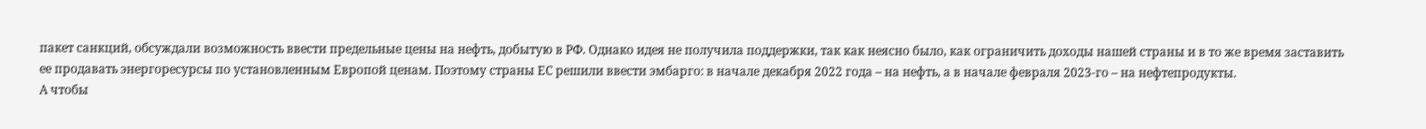пакет санкций, обсуждали возможность ввести предельные цены на нефть, добытую в РФ. Однако идея не получила поддержки, так как неясно было, как ограничить доходы нашей страны и в то же время заставить ее продавать энергоресурсы по установленным Европой ценам. Поэтому страны ЕС решили ввести эмбарго: в начале декабря 2022 года – на нефть, а в начале февраля 2023-го – на нефтепродукты.
А чтобы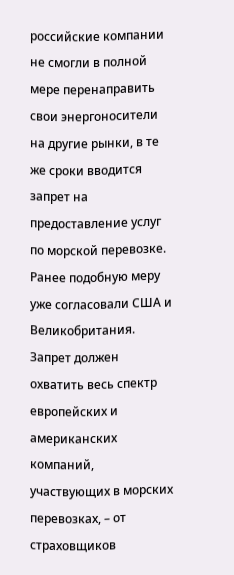российские компании не смогли в полной мере перенаправить свои энергоносители на другие рынки, в те же сроки вводится запрет на предоставление услуг по морской перевозке. Ранее подобную меру уже согласовали США и Великобритания. Запрет должен охватить весь спектр европейских и американских компаний, участвующих в морских перевозках, – от страховщиков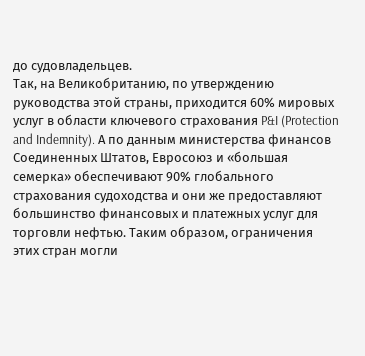до судовладельцев.
Так, на Великобританию, по утверждению руководства этой страны, приходится 60% мировых услуг в области ключевого страхования P&I (Protection and Indemnity). А по данным министерства финансов Соединенных Штатов, Евросоюз и «большая семерка» обеспечивают 90% глобального страхования судоходства и они же предоставляют большинство финансовых и платежных услуг для торговли нефтью. Таким образом, ограничения этих стран могли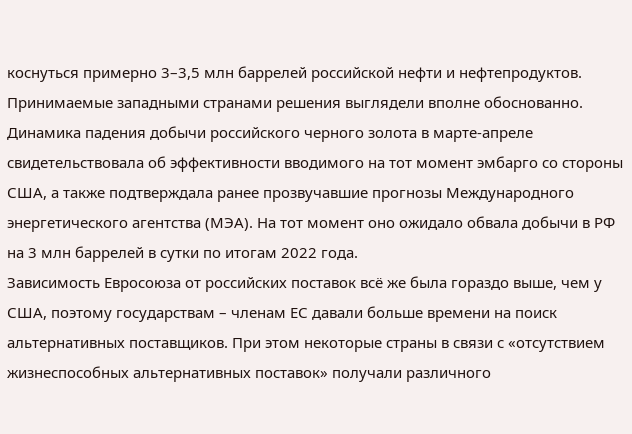коснуться примерно 3–3,5 млн баррелей российской нефти и нефтепродуктов.
Принимаемые западными странами решения выглядели вполне обоснованно. Динамика падения добычи российского черного золота в марте-апреле свидетельствовала об эффективности вводимого на тот момент эмбарго со стороны США, а также подтверждала ранее прозвучавшие прогнозы Международного энергетического агентства (МЭА). На тот момент оно ожидало обвала добычи в РФ на 3 млн баррелей в сутки по итогам 2022 года.
Зависимость Евросоюза от российских поставок всё же была гораздо выше, чем у США, поэтому государствам – членам ЕС давали больше времени на поиск альтернативных поставщиков. При этом некоторые страны в связи с «отсутствием жизнеспособных альтернативных поставок» получали различного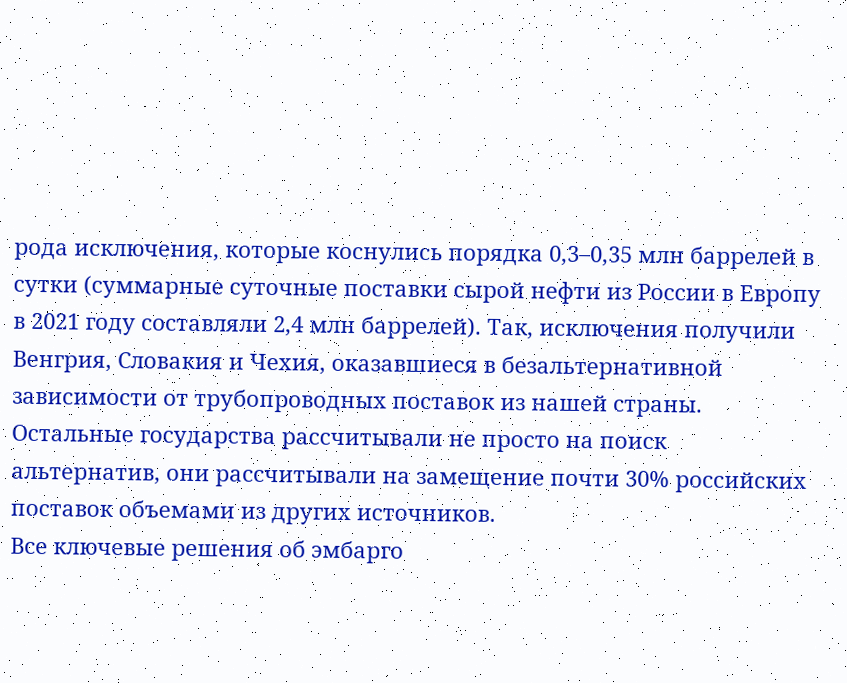рода исключения, которые коснулись порядка 0,3–0,35 млн баррелей в сутки (суммарные суточные поставки сырой нефти из России в Европу в 2021 году составляли 2,4 млн баррелей). Так, исключения получили Венгрия, Словакия и Чехия, оказавшиеся в безальтернативной зависимости от трубопроводных поставок из нашей страны.
Остальные государства рассчитывали не просто на поиск альтернатив, они рассчитывали на замещение почти 30% российских поставок объемами из других источников.
Все ключевые решения об эмбарго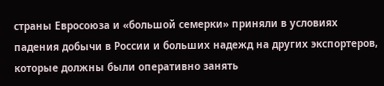страны Евросоюза и «большой семерки» приняли в условиях падения добычи в России и больших надежд на других экспортеров, которые должны были оперативно занять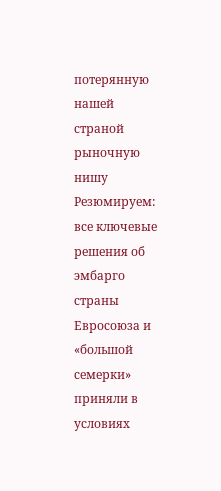потерянную нашей страной рыночную нишу
Резюмируем: все ключевые решения об эмбарго страны Евросоюза и «большой семерки» приняли в условиях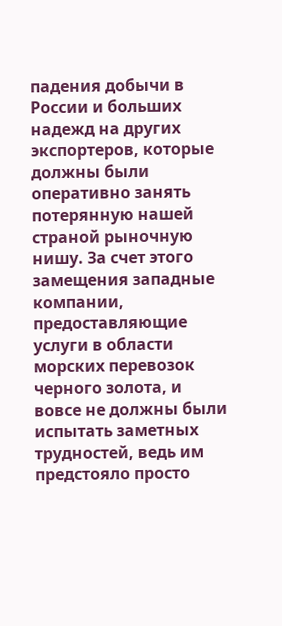падения добычи в России и больших надежд на других экспортеров, которые должны были оперативно занять потерянную нашей страной рыночную нишу. За счет этого замещения западные компании, предоставляющие услуги в области морских перевозок черного золота, и вовсе не должны были испытать заметных трудностей, ведь им предстояло просто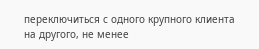переключиться с одного крупного клиента на другого, не менее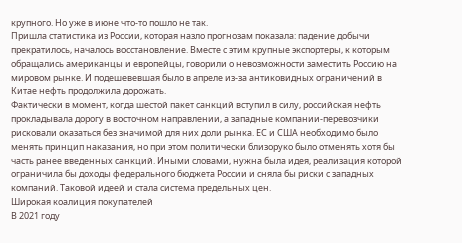крупного. Но уже в июне что-то пошло не так.
Пришла статистика из России, которая назло прогнозам показала: падение добычи прекратилось, началось восстановление. Вместе с этим крупные экспортеры, к которым обращались американцы и европейцы, говорили о невозможности заместить Россию на мировом рынке. И подешевевшая было в апреле из-за антиковидных ограничений в Китае нефть продолжила дорожать.
Фактически в момент, когда шестой пакет санкций вступил в силу, российская нефть прокладывала дорогу в восточном направлении, а западные компании-перевозчики рисковали оказаться без значимой для них доли рынка. ЕС и США необходимо было менять принцип наказания, но при этом политически близоруко было отменять хотя бы часть ранее введенных санкций. Иными словами, нужна была идея, реализация которой ограничила бы доходы федерального бюджета России и сняла бы риски с западных компаний. Таковой идеей и стала система предельных цен.
Широкая коалиция покупателей
В 2021 году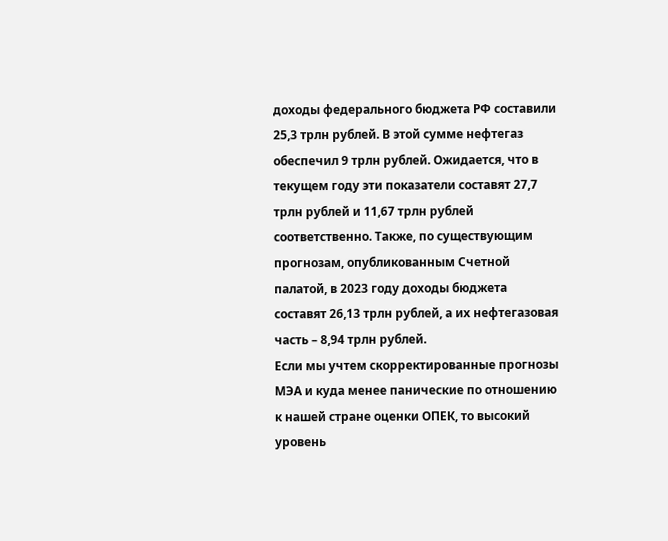доходы федерального бюджета РФ составили 25,3 трлн рублей. В этой сумме нефтегаз обеспечил 9 трлн рублей. Ожидается, что в текущем году эти показатели составят 27,7 трлн рублей и 11,67 трлн рублей соответственно. Также, по существующим прогнозам, опубликованным Счетной палатой, в 2023 году доходы бюджета составят 26,13 трлн рублей, а их нефтегазовая часть – 8,94 трлн рублей.
Если мы учтем скорректированные прогнозы МЭА и куда менее панические по отношению к нашей стране оценки ОПЕК, то высокий уровень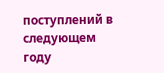поступлений в следующем году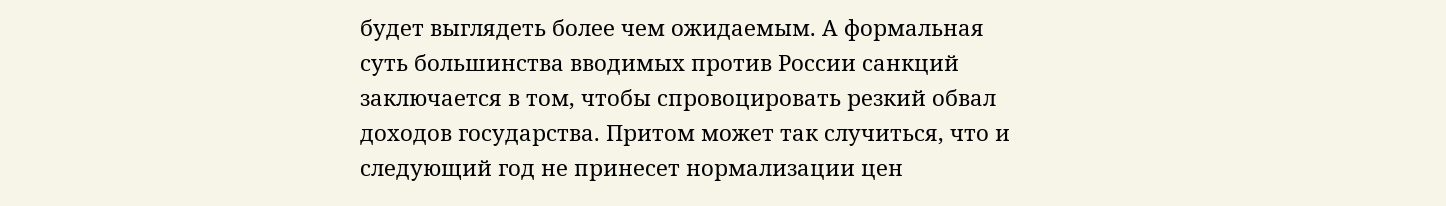будет выглядеть более чем ожидаемым. А формальная суть большинства вводимых против России санкций заключается в том, чтобы спровоцировать резкий обвал доходов государства. Притом может так случиться, что и следующий год не принесет нормализации цен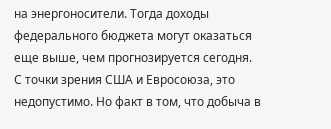на энергоносители. Тогда доходы федерального бюджета могут оказаться еще выше, чем прогнозируется сегодня. С точки зрения США и Евросоюза, это недопустимо. Но факт в том, что добыча в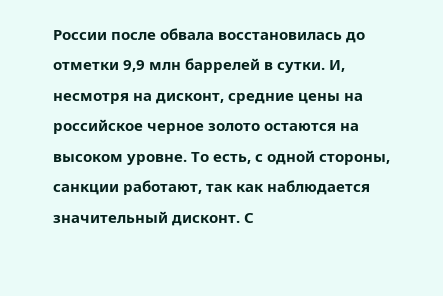России после обвала восстановилась до отметки 9,9 млн баррелей в сутки. И, несмотря на дисконт, средние цены на российское черное золото остаются на высоком уровне. То есть, с одной стороны, санкции работают, так как наблюдается значительный дисконт. С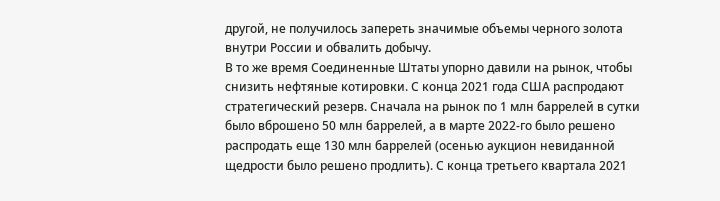другой, не получилось запереть значимые объемы черного золота внутри России и обвалить добычу.
В то же время Соединенные Штаты упорно давили на рынок, чтобы снизить нефтяные котировки. С конца 2021 года США распродают стратегический резерв. Сначала на рынок по 1 млн баррелей в сутки было вброшено 50 млн баррелей, а в марте 2022-го было решено распродать еще 130 млн баррелей (осенью аукцион невиданной щедрости было решено продлить). С конца третьего квартала 2021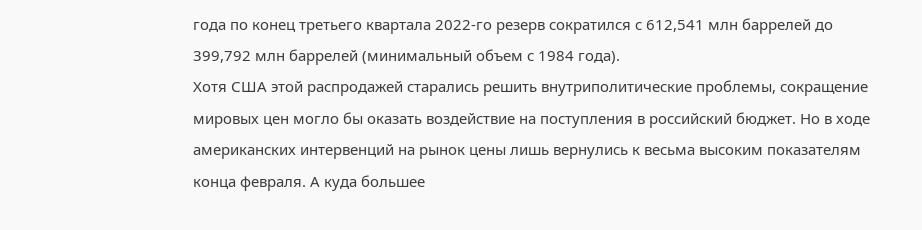года по конец третьего квартала 2022-го резерв сократился с 612,541 млн баррелей до 399,792 млн баррелей (минимальный объем с 1984 года).
Хотя США этой распродажей старались решить внутриполитические проблемы, сокращение мировых цен могло бы оказать воздействие на поступления в российский бюджет. Но в ходе американских интервенций на рынок цены лишь вернулись к весьма высоким показателям конца февраля. А куда большее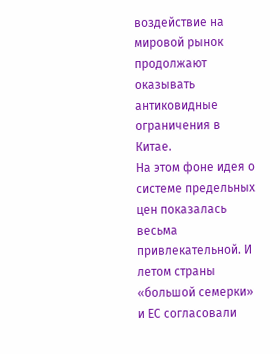воздействие на мировой рынок продолжают оказывать антиковидные ограничения в Китае.
На этом фоне идея о системе предельных цен показалась весьма привлекательной. И летом страны «большой семерки» и ЕС согласовали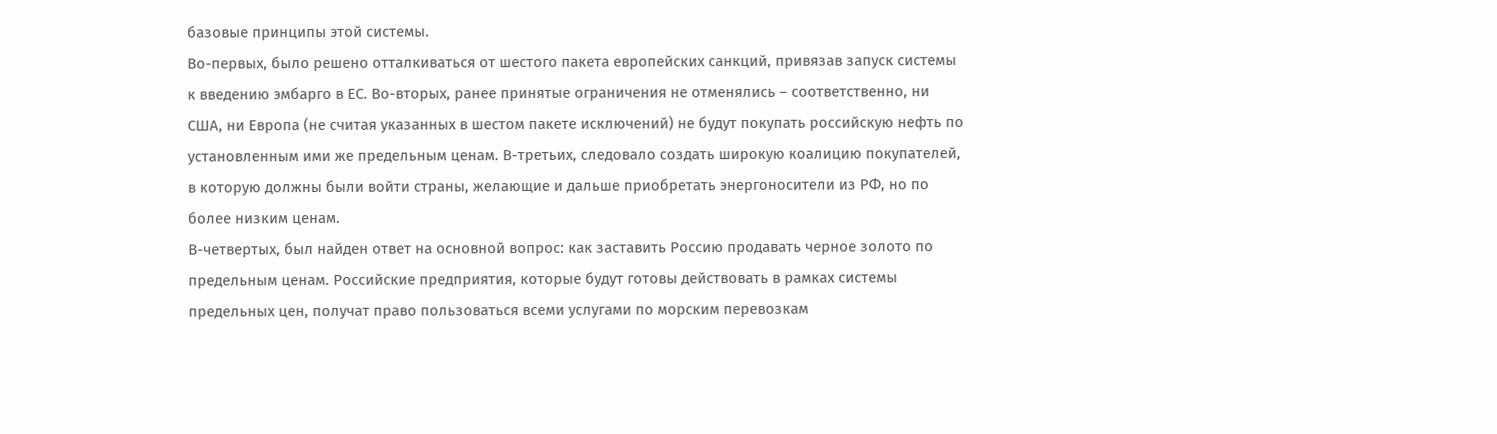базовые принципы этой системы.
Во-первых, было решено отталкиваться от шестого пакета европейских санкций, привязав запуск системы к введению эмбарго в ЕС. Во-вторых, ранее принятые ограничения не отменялись – соответственно, ни США, ни Европа (не считая указанных в шестом пакете исключений) не будут покупать российскую нефть по установленным ими же предельным ценам. В-третьих, следовало создать широкую коалицию покупателей, в которую должны были войти страны, желающие и дальше приобретать энергоносители из РФ, но по более низким ценам.
В-четвертых, был найден ответ на основной вопрос: как заставить Россию продавать черное золото по предельным ценам. Российские предприятия, которые будут готовы действовать в рамках системы предельных цен, получат право пользоваться всеми услугами по морским перевозкам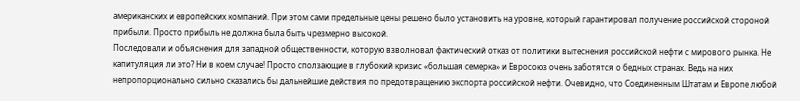американских и европейских компаний. При этом сами предельные цены решено было установить на уровне, который гарантировал получение российской стороной прибыли. Просто прибыль не должна была быть чрезмерно высокой.
Последовали и объяснения для западной общественности, которую взволновал фактический отказ от политики вытеснения российской нефти с мирового рынка. Не капитуляция ли это? Ни в коем случае! Просто сползающие в глубокий кризис «большая семерка» и Евросоюз очень заботятся о бедных странах. Ведь на них непропорционально сильно сказались бы дальнейшие действия по предотвращению экспорта российской нефти. Очевидно, что Соединенным Штатам и Европе любой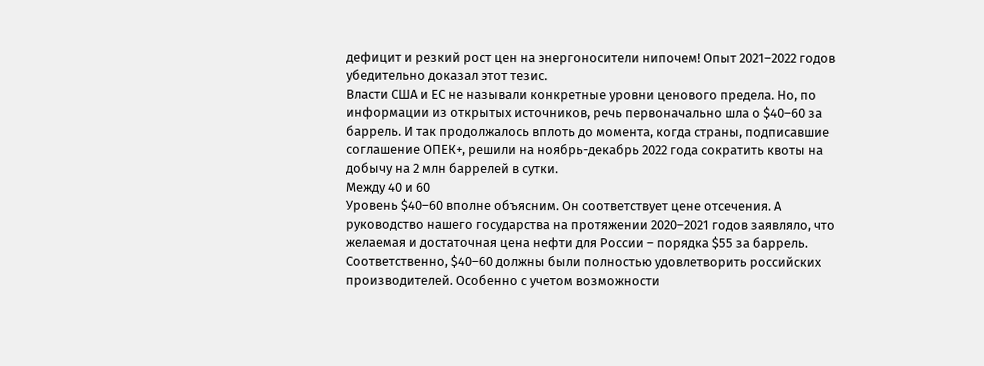дефицит и резкий рост цен на энергоносители нипочем! Опыт 2021–2022 годов убедительно доказал этот тезис.
Власти США и ЕС не называли конкретные уровни ценового предела. Но, по информации из открытых источников, речь первоначально шла о $40–60 за баррель. И так продолжалось вплоть до момента, когда страны, подписавшие соглашение ОПЕК+, решили на ноябрь-декабрь 2022 года сократить квоты на добычу на 2 млн баррелей в сутки.
Между 40 и 60
Уровень $40–60 вполне объясним. Он соответствует цене отсечения. А руководство нашего государства на протяжении 2020–2021 годов заявляло, что желаемая и достаточная цена нефти для России – порядка $55 за баррель. Соответственно, $40–60 должны были полностью удовлетворить российских производителей. Особенно с учетом возможности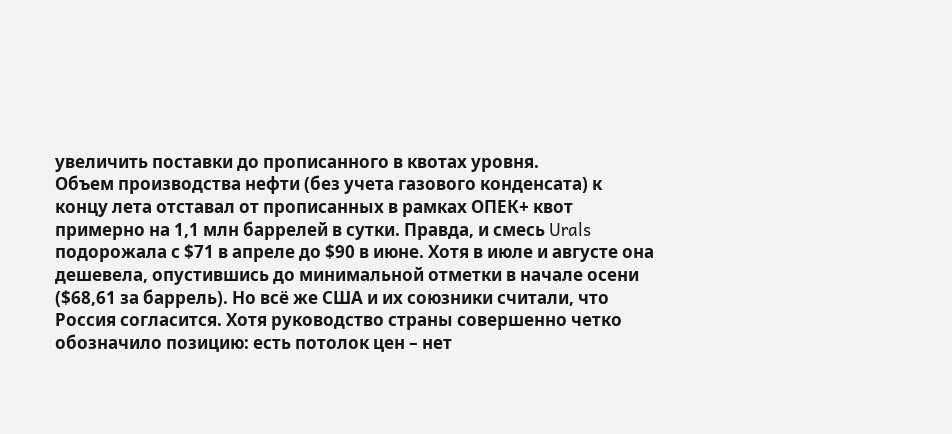увеличить поставки до прописанного в квотах уровня.
Объем производства нефти (без учета газового конденсата) к концу лета отставал от прописанных в рамках ОПЕК+ квот примерно на 1,1 млн баррелей в сутки. Правда, и смесь Urals подорожала с $71 в апреле до $90 в июне. Хотя в июле и августе она дешевела, опустившись до минимальной отметки в начале осени ($68,61 за баррель). Но всё же США и их союзники считали, что Россия согласится. Хотя руководство страны совершенно четко обозначило позицию: есть потолок цен – нет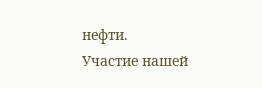нефти.
Участие нашей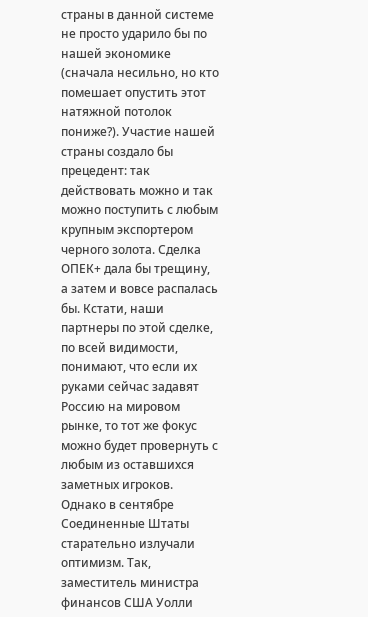страны в данной системе не просто ударило бы по нашей экономике (сначала несильно, но кто помешает опустить этот натяжной потолок пониже?). Участие нашей страны создало бы прецедент: так действовать можно и так можно поступить с любым крупным экспортером черного золота. Сделка ОПЕК+ дала бы трещину, а затем и вовсе распалась бы. Кстати, наши партнеры по этой сделке, по всей видимости, понимают, что если их руками сейчас задавят Россию на мировом рынке, то тот же фокус можно будет провернуть с любым из оставшихся заметных игроков.
Однако в сентябре Соединенные Штаты старательно излучали оптимизм. Так, заместитель министра финансов США Уолли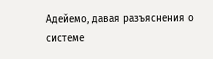Адейемо, давая разъяснения о системе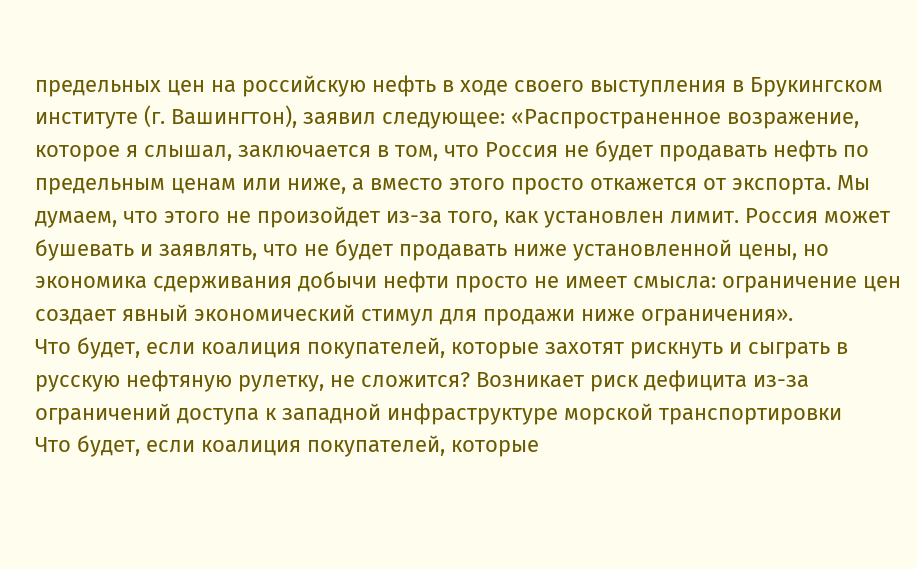предельных цен на российскую нефть в ходе своего выступления в Брукингском институте (г. Вашингтон), заявил следующее: «Распространенное возражение, которое я слышал, заключается в том, что Россия не будет продавать нефть по предельным ценам или ниже, а вместо этого просто откажется от экспорта. Мы думаем, что этого не произойдет из-за того, как установлен лимит. Россия может бушевать и заявлять, что не будет продавать ниже установленной цены, но экономика сдерживания добычи нефти просто не имеет смысла: ограничение цен создает явный экономический стимул для продажи ниже ограничения».
Что будет, если коалиция покупателей, которые захотят рискнуть и сыграть в русскую нефтяную рулетку, не сложится? Возникает риск дефицита из-за ограничений доступа к западной инфраструктуре морской транспортировки
Что будет, если коалиция покупателей, которые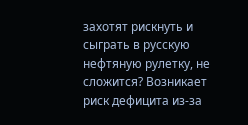захотят рискнуть и сыграть в русскую нефтяную рулетку, не сложится? Возникает риск дефицита из-за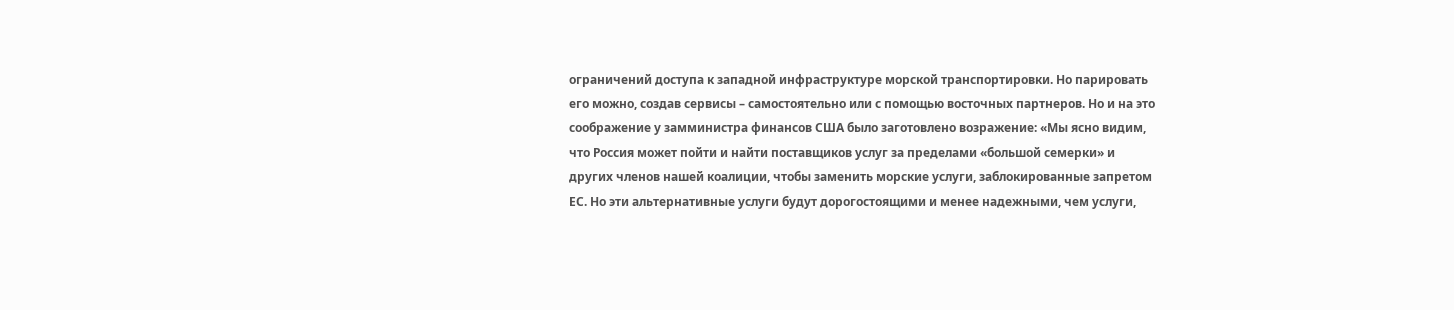ограничений доступа к западной инфраструктуре морской транспортировки. Но парировать его можно, создав сервисы – самостоятельно или с помощью восточных партнеров. Но и на это соображение у замминистра финансов США было заготовлено возражение: «Мы ясно видим, что Россия может пойти и найти поставщиков услуг за пределами «большой семерки» и других членов нашей коалиции, чтобы заменить морские услуги, заблокированные запретом ЕС. Но эти альтернативные услуги будут дорогостоящими и менее надежными, чем услуги,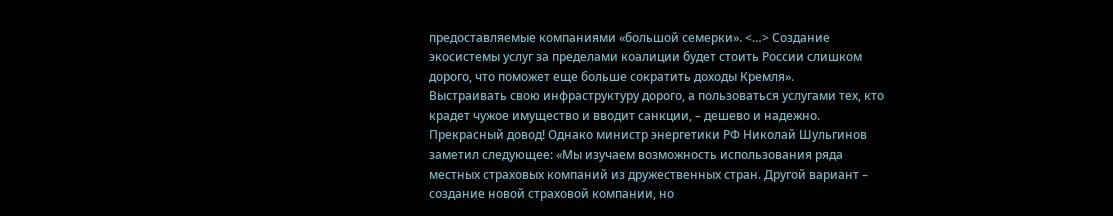предоставляемые компаниями «большой семерки». <…> Создание экосистемы услуг за пределами коалиции будет стоить России слишком дорого, что поможет еще больше сократить доходы Кремля».
Выстраивать свою инфраструктуру дорого, а пользоваться услугами тех, кто крадет чужое имущество и вводит санкции, – дешево и надежно. Прекрасный довод! Однако министр энергетики РФ Николай Шульгинов заметил следующее: «Мы изучаем возможность использования ряда местных страховых компаний из дружественных стран. Другой вариант – создание новой страховой компании, но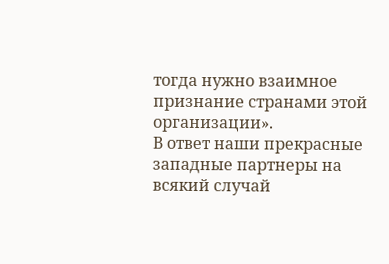тогда нужно взаимное признание странами этой организации».
В ответ наши прекрасные западные партнеры на всякий случай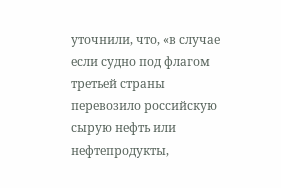уточнили, что, «в случае если судно под флагом третьей страны перевозило российскую сырую нефть или нефтепродукты,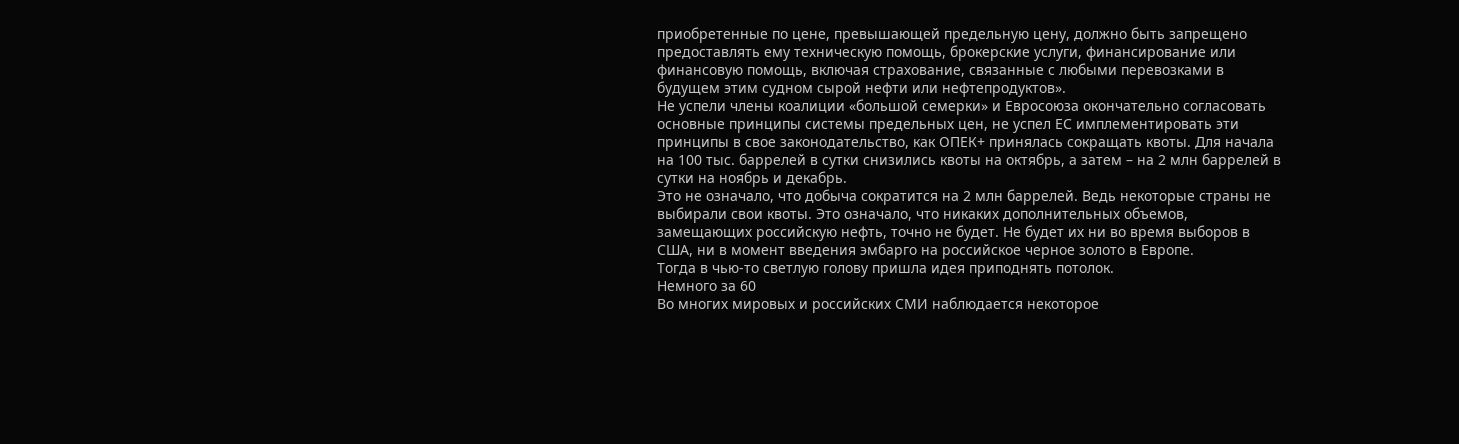приобретенные по цене, превышающей предельную цену, должно быть запрещено предоставлять ему техническую помощь, брокерские услуги, финансирование или финансовую помощь, включая страхование, связанные с любыми перевозками в будущем этим судном сырой нефти или нефтепродуктов».
Не успели члены коалиции «большой семерки» и Евросоюза окончательно согласовать основные принципы системы предельных цен, не успел ЕС имплементировать эти принципы в свое законодательство, как ОПЕК+ принялась сокращать квоты. Для начала на 100 тыс. баррелей в сутки снизились квоты на октябрь, а затем – на 2 млн баррелей в сутки на ноябрь и декабрь.
Это не означало, что добыча сократится на 2 млн баррелей. Ведь некоторые страны не выбирали свои квоты. Это означало, что никаких дополнительных объемов, замещающих российскую нефть, точно не будет. Не будет их ни во время выборов в США, ни в момент введения эмбарго на российское черное золото в Европе.
Тогда в чью-то светлую голову пришла идея приподнять потолок.
Немного за 60
Во многих мировых и российских СМИ наблюдается некоторое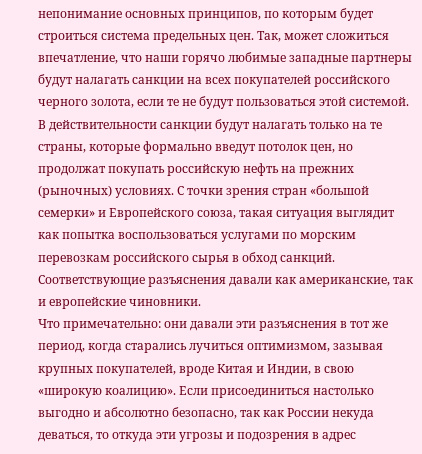непонимание основных принципов, по которым будет строиться система предельных цен. Так, может сложиться впечатление, что наши горячо любимые западные партнеры будут налагать санкции на всех покупателей российского черного золота, если те не будут пользоваться этой системой.
В действительности санкции будут налагать только на те страны, которые формально введут потолок цен, но продолжат покупать российскую нефть на прежних (рыночных) условиях. С точки зрения стран «большой семерки» и Европейского союза, такая ситуация выглядит как попытка воспользоваться услугами по морским перевозкам российского сырья в обход санкций. Соответствующие разъяснения давали как американские, так и европейские чиновники.
Что примечательно: они давали эти разъяснения в тот же период, когда старались лучиться оптимизмом, зазывая крупных покупателей, вроде Китая и Индии, в свою «широкую коалицию». Если присоединиться настолько выгодно и абсолютно безопасно, так как России некуда деваться, то откуда эти угрозы и подозрения в адрес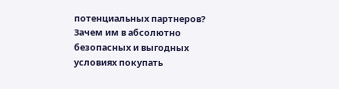потенциальных партнеров? Зачем им в абсолютно безопасных и выгодных условиях покупать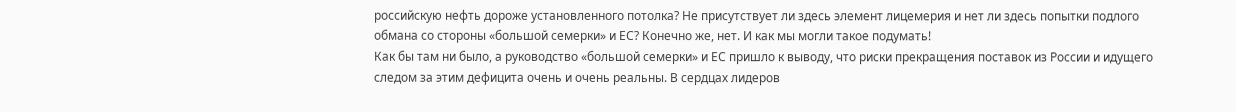российскую нефть дороже установленного потолка? Не присутствует ли здесь элемент лицемерия и нет ли здесь попытки подлого обмана со стороны «большой семерки» и ЕС? Конечно же, нет. И как мы могли такое подумать!
Как бы там ни было, а руководство «большой семерки» и ЕС пришло к выводу, что риски прекращения поставок из России и идущего следом за этим дефицита очень и очень реальны. В сердцах лидеров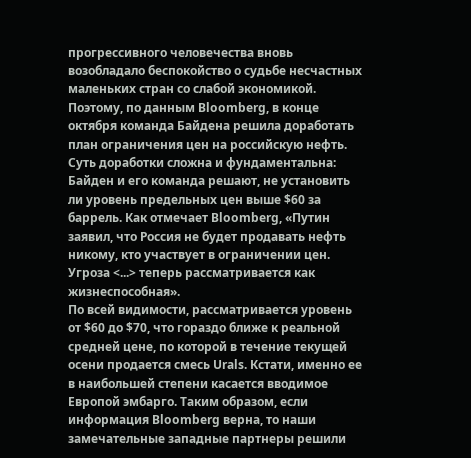прогрессивного человечества вновь возобладало беспокойство о судьбе несчастных маленьких стран со слабой экономикой. Поэтому, по данным Bloomberg, в конце октября команда Байдена решила доработать план ограничения цен на российскую нефть.
Суть доработки сложна и фундаментальна: Байден и его команда решают, не установить ли уровень предельных цен выше $60 за баррель. Как отмечает Bloomberg, «Путин заявил, что Россия не будет продавать нефть никому, кто участвует в ограничении цен. Угроза <...> теперь рассматривается как жизнеспособная».
По всей видимости, рассматривается уровень от $60 до $70, что гораздо ближе к реальной средней цене, по которой в течение текущей осени продается смесь Urals. Кстати, именно ее в наибольшей степени касается вводимое Европой эмбарго. Таким образом, если информация Bloomberg верна, то наши замечательные западные партнеры решили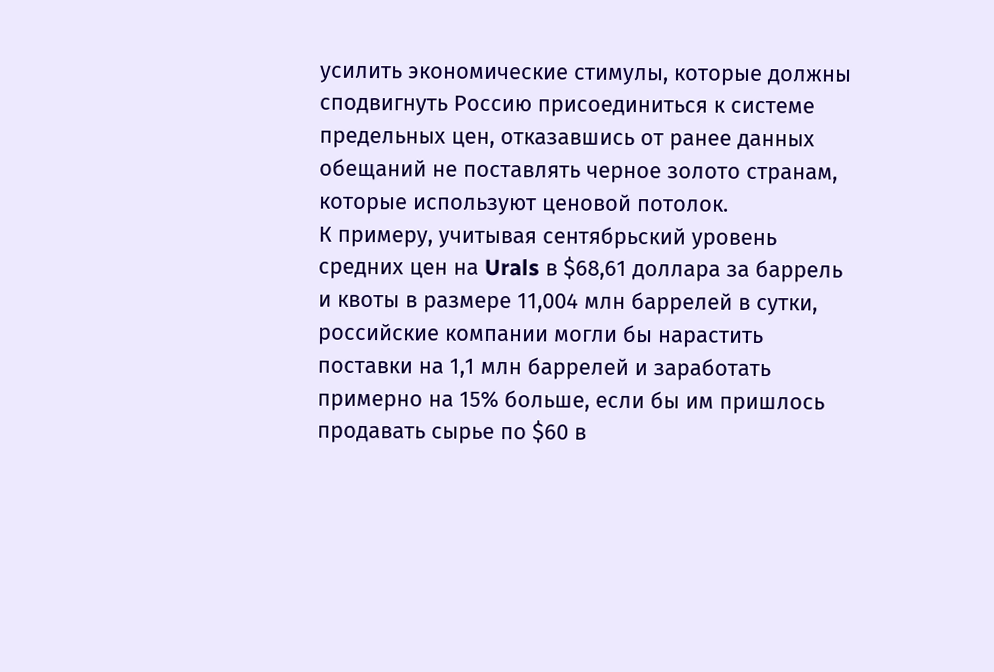усилить экономические стимулы, которые должны сподвигнуть Россию присоединиться к системе предельных цен, отказавшись от ранее данных обещаний не поставлять черное золото странам, которые используют ценовой потолок.
К примеру, учитывая сентябрьский уровень средних цен на Urals в $68,61 доллара за баррель и квоты в размере 11,004 млн баррелей в сутки, российские компании могли бы нарастить поставки на 1,1 млн баррелей и заработать примерно на 15% больше, если бы им пришлось продавать сырье по $60 в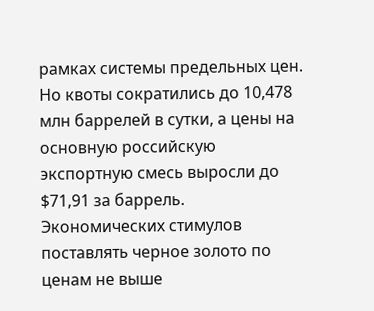рамках системы предельных цен. Но квоты сократились до 10,478 млн баррелей в сутки, а цены на основную российскую экспортную смесь выросли до $71,91 за баррель. Экономических стимулов поставлять черное золото по ценам не выше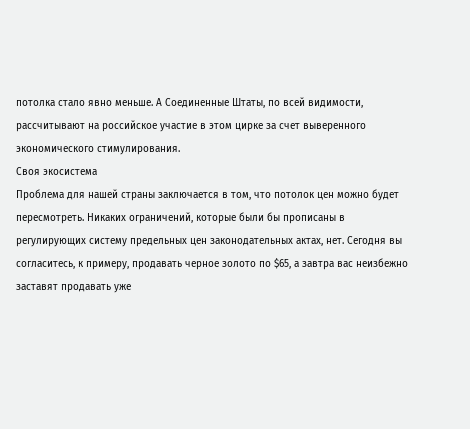потолка стало явно меньше. А Соединенные Штаты, по всей видимости, рассчитывают на российское участие в этом цирке за счет выверенного экономического стимулирования.
Своя экосистема
Проблема для нашей страны заключается в том, что потолок цен можно будет пересмотреть. Никаких ограничений, которые были бы прописаны в регулирующих систему предельных цен законодательных актах, нет. Сегодня вы согласитесь, к примеру, продавать черное золото по $65, а завтра вас неизбежно заставят продавать уже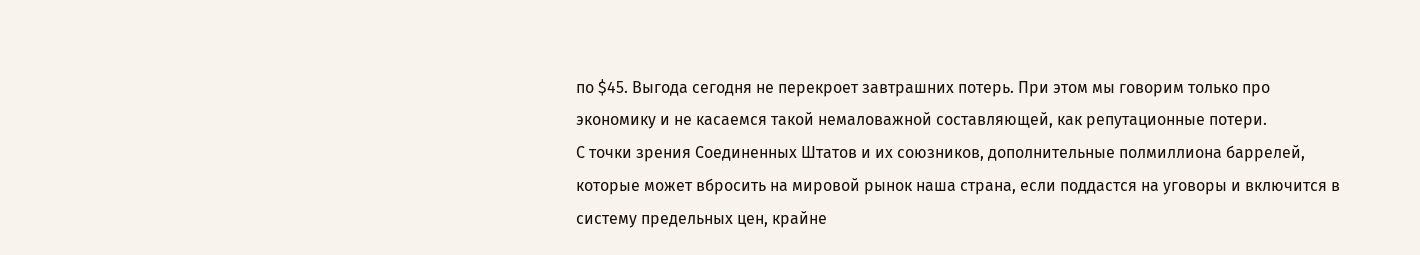по $45. Выгода сегодня не перекроет завтрашних потерь. При этом мы говорим только про экономику и не касаемся такой немаловажной составляющей, как репутационные потери.
С точки зрения Соединенных Штатов и их союзников, дополнительные полмиллиона баррелей, которые может вбросить на мировой рынок наша страна, если поддастся на уговоры и включится в систему предельных цен, крайне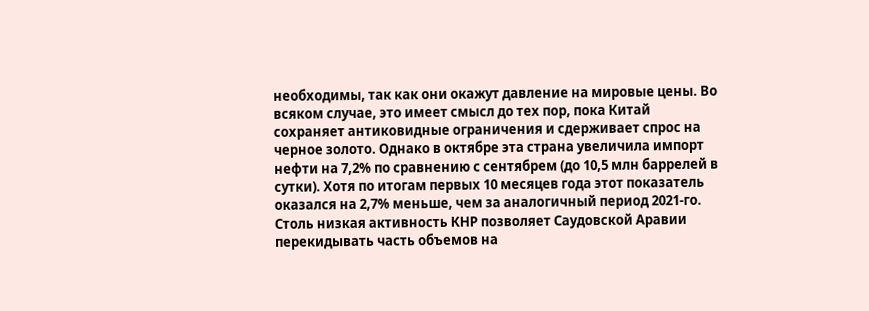необходимы, так как они окажут давление на мировые цены. Во всяком случае, это имеет смысл до тех пор, пока Китай сохраняет антиковидные ограничения и сдерживает спрос на черное золото. Однако в октябре эта страна увеличила импорт нефти на 7,2% по сравнению с сентябрем (до 10,5 млн баррелей в сутки). Хотя по итогам первых 10 месяцев года этот показатель оказался на 2,7% меньше, чем за аналогичный период 2021-го.
Столь низкая активность КНР позволяет Саудовской Аравии перекидывать часть объемов на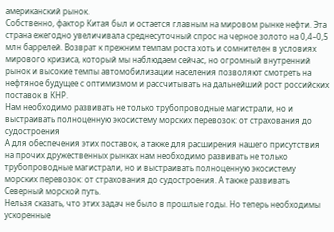американский рынок.
Собственно, фактор Китая был и остается главным на мировом рынке нефти. Эта страна ежегодно увеличивала среднесуточный спрос на черное золото на 0,4–0,5 млн баррелей. Возврат к прежним темпам роста хоть и сомнителен в условиях мирового кризиса, который мы наблюдаем сейчас, но огромный внутренний рынок и высокие темпы автомобилизации населения позволяют смотреть на нефтяное будущее с оптимизмом и рассчитывать на дальнейший рост российских поставок в КНР.
Нам необходимо развивать не только трубопроводные магистрали, но и выстраивать полноценную экосистему морских перевозок: от страхования до судостроения
А для обеспечения этих поставок, а также для расширения нашего присутствия на прочих дружественных рынках нам необходимо развивать не только трубопроводные магистрали, но и выстраивать полноценную экосистему морских перевозок: от страхования до судостроения. А также развивать Северный морской путь.
Нельзя сказать, что этих задач не было в прошлые годы. Но теперь необходимы ускоренные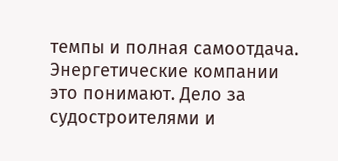темпы и полная самоотдача. Энергетические компании это понимают. Дело за судостроителями и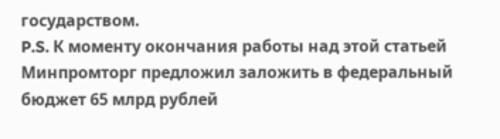государством.
P.S. К моменту окончания работы над этой статьей Минпромторг предложил заложить в федеральный бюджет 65 млрд рублей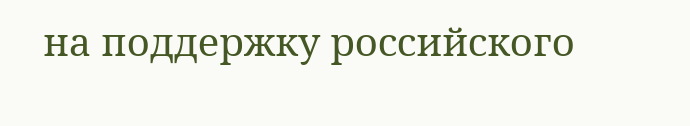на поддержку российского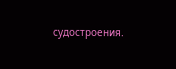судостроения.